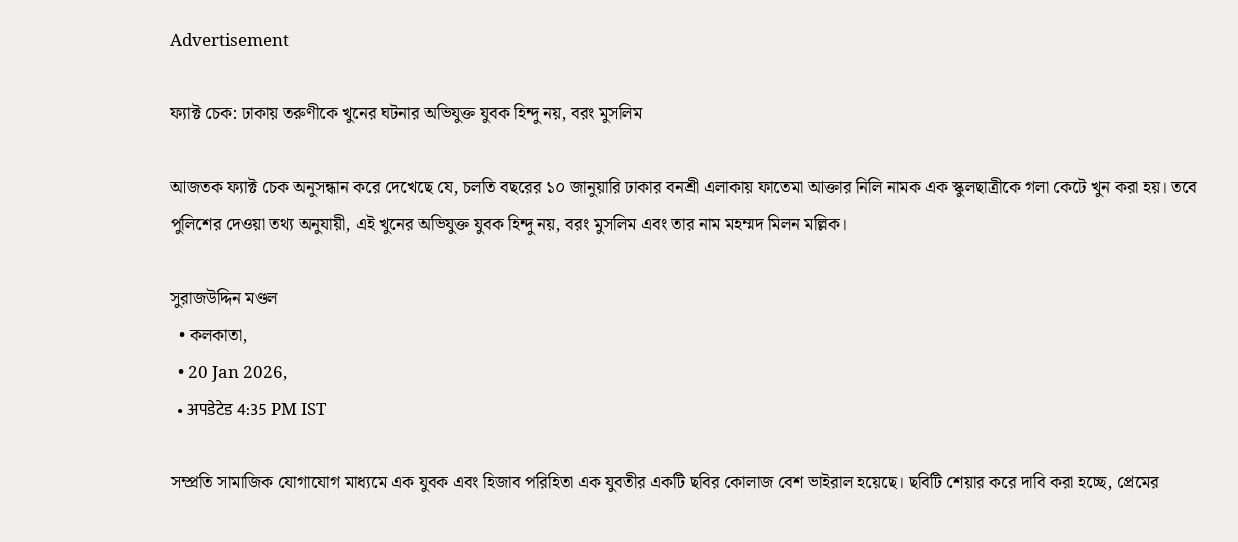Advertisement

ফ্যাক্ট চেক: ঢাকায় তরুণীকে খুনের ঘটনার অভিযুক্ত যুবক হিন্দু নয়, বরং মুসলিম

আজতক ফ্যাক্ট চেক অনুসন্ধান করে দেখেছে যে, চলতি বছরের ১০ জানুয়ারি ঢাকার বনশ্রী এলাকায় ফাতেমা আক্তার নিলি নামক এক স্কুলছাত্রীকে গলা কেটে খুন করা হয়। তবে পুলিশের দেওয়া তথ্য অনুযায়ী, এই খুনের অভিযুক্ত যুবক হিন্দু নয়, বরং মুসলিম এবং তার নাম মহম্মদ মিলন মল্লিক।

সুরাজউদ্দিন মণ্ডল
  • কলকাতা,
  • 20 Jan 2026,
  • अपडेटेड 4:35 PM IST

সম্প্রতি সামাজিক যোগাযোগ মাধ্যমে এক যুবক এবং হিজাব পরিহিতা এক যুবতীর একটি ছবির কোলাজ বেশ ভাইরাল হয়েছে। ছবিটি শেয়ার করে দাবি করা হচ্ছে, প্রেমের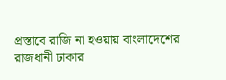প্রস্তাবে রাজি না হওয়ায় বাংলাদেশের রাজধানী ঢাকার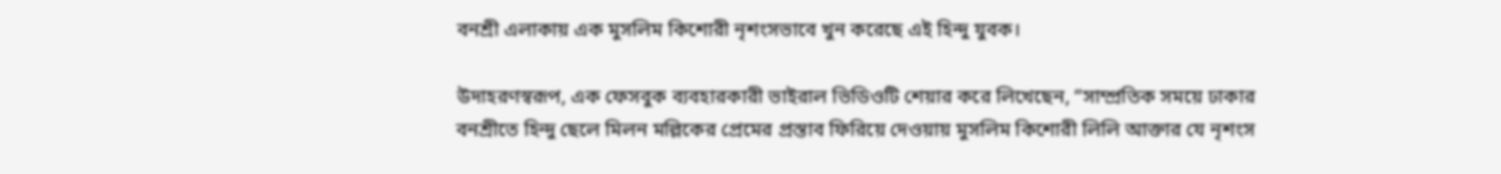বনশ্রী এলাকায় এক মুসলিম কিশোরী নৃশংসভাবে খুন করেছে এই হিন্দু যুবক।

উদাহরণস্বরূপ, এক ফেসবুক ব্যবহারকারী ভাইরাল ভিডিওটি শেয়ার করে লিখেছেন, “সাম্প্রতিক সময়ে ঢাকার বনশ্রীতে হিন্দু ছেলে মিলন মল্লিকের প্রেমের প্রস্তাব ফিরিয়ে দেওয়ায় মুসলিম কিশোরী লিলি আক্তার যে নৃশংস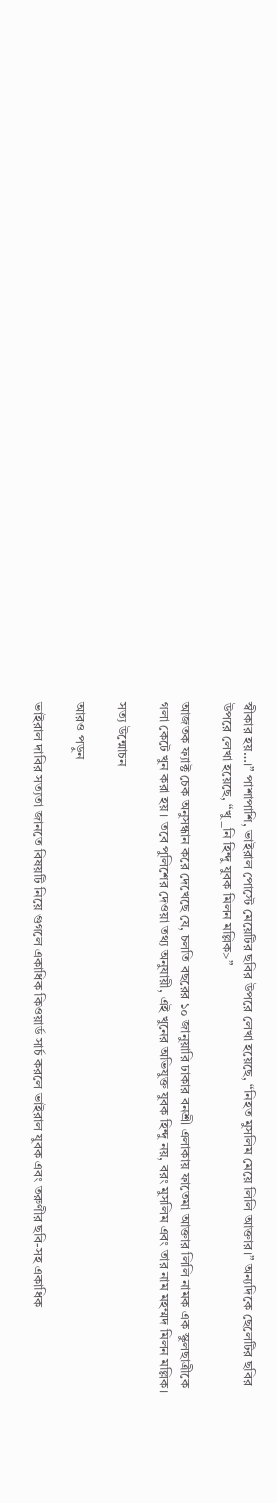স্বীকার হয়…।” পাশাপাশি, ভাইরাল পোস্টে মেয়েটির ছবির উপরে লেখা হয়েছে, “নিহত মুসলিম মেয়ে লিলি আক্তার।” অন্যদিকে ছেলেটির ছবির উপরে লেখা হয়েছে, “খু_নি হিন্দু যুবক মিলন মল্লিক>”

আজতক ফ্যাক্ট চেক অনুসন্ধান করে দেখেছে যে, চলতি বছরের ১০ জানুয়ারি ঢাকার বনশ্রী এলাকায় ফাতেমা আক্তার লিলি নামক এক স্কুলছাত্রীকে গলা কেটে খুন করা হয়। তবে পুলিশের দেওয়া তথ্য অনুযায়ী, এই খুনের অভিযুক্ত যুবক হিন্দু নয়, বরং মুসলিম এবং তার নাম মহম্মদ মিলন মল্লিক।

সত্য উন্মোচন

আরও পড়ুন

ভাইরাল দাবির সত্যতা জানতে বিষয়টি নিয়ে গুগলে একাধিক কিওয়ার্ড সার্চ করলে ভাইরাল যুবক এবং তরুণীর ছবি-সহ একাধিক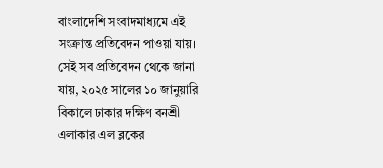বাংলাদেশি সংবাদমাধ্যমে এই সংক্রান্ত প্রতিবেদন পাওয়া যায়। সেই সব প্রতিবেদন থেকে জানা যায়, ২০২৫ সালের ১০ জানুয়ারি বিকালে ঢাকার দক্ষিণ বনশ্রী এলাকার এল ব্লকের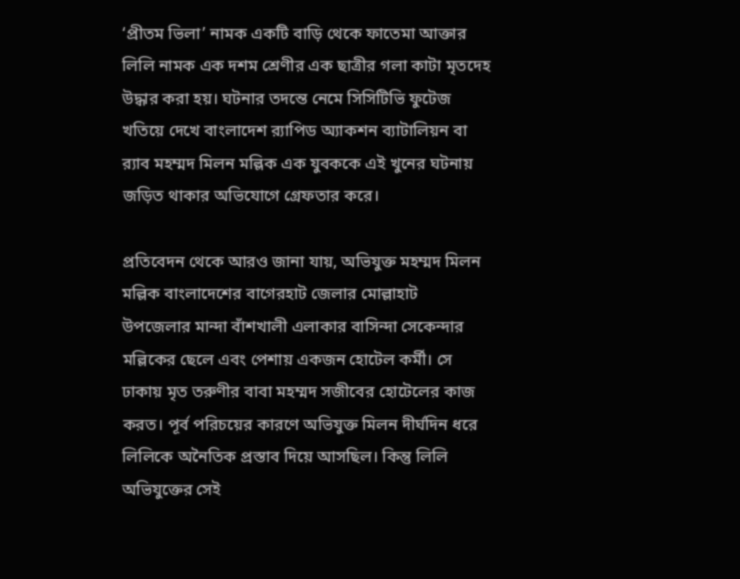‘প্রীতম ভিলা’ নামক একটি বাড়ি থেকে ফাতেমা আক্তার লিলি নামক এক দশম শ্রেণীর এক ছাত্রীর গলা কাটা মৃতদেহ উদ্ধার করা হয়। ঘটনার তদন্তে নেমে সিসিটিভি ফুটেজ খতিয়ে দেখে বাংলাদেশ র‍্যাপিড অ্যাকশন ব্যাটালিয়ন বা র‍্যাব মহম্মদ মিলন মল্লিক এক যুবককে এই খুনের ঘটনায় জড়িত থাকার অভিযোগে গ্রেফতার করে।

প্রতিবেদন থেকে আরও জানা যায়, অভিযুক্ত মহম্মদ মিলন মল্লিক বাংলাদেশের বাগেরহাট জেলার মোল্লাহাট উপজেলার মান্দা বাঁশখালী এলাকার বাসিন্দা সেকেন্দার মল্লিকের ছেলে এবং পেশায় একজন হোটেল কর্মী। সে ঢাকায় মৃত তরুণীর বাবা মহম্মদ সজীবের হোটেলের কাজ করত। পূর্ব পরিচয়ের কারণে অভিযুক্ত মিলন দীর্ঘদিন ধরে লিলিকে অনৈতিক প্রস্তাব দিয়ে আসছিল। কিন্তু লিলি অভিযুক্তের সেই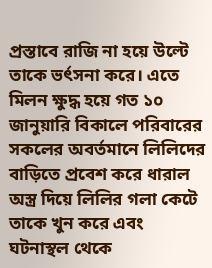প্রস্তাবে রাজি না হয়ে উল্টে তাকে ভর্ৎসনা করে। এতে মিলন ক্ষুদ্ধ হয়ে গত ১০ জানুয়ারি বিকালে পরিবারের সকলের অবর্তমানে লিলিদের বাড়িতে প্রবেশ করে ধারাল অস্ত্র দিয়ে লিলির গলা কেটে তাকে খুন করে এবং ঘটনাস্থল থেকে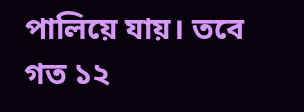পালিয়ে যায়। তবে গত ১২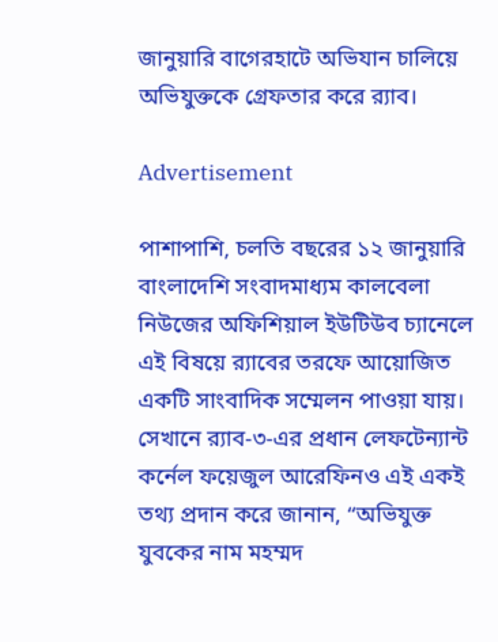জানুয়ারি বাগেরহাটে অভিযান চালিয়ে অভিযুক্তকে গ্রেফতার করে র‍্যাব।

Advertisement

পাশাপাশি, চলতি বছরের ১২ জানুয়ারি বাংলাদেশি সংবাদমাধ্যম কালবেলা নিউজের অফিশিয়াল ইউটিউব চ্যানেলে এই বিষয়ে র‌্যাবের তরফে আয়োজিত একটি সাংবাদিক সম্মেলন পাওয়া যায়। সেখানে র‌্যাব-৩-এর প্রধান লেফটেন্যান্ট কর্নেল ফয়েজুল আরেফিনও এই একই তথ্য প্রদান করে জানান, “অভিযুক্ত যুবকের নাম মহম্মদ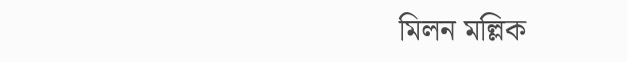মিলন মল্লিক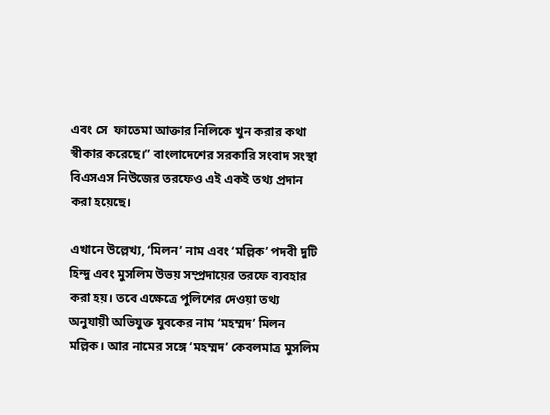এবং সে  ফাতেমা আক্তার নিলিকে খুন করার কথা স্বীকার করেছে।” বাংলাদেশের সরকারি সংবাদ সংস্থা বিএসএস নিউজের তরফেও এই একই তথ্য প্রদান করা হয়েছে।

এখানে উল্লেখ্য, ‘মিলন’ নাম এবং ‘মল্লিক’ পদবী দুটি হিন্দু এবং মুসলিম উভয় সম্প্রদায়ের তরফে ব্যবহার করা হয়। তবে এক্ষেত্রে পুলিশের দেওয়া তথ্য অনুযায়ী অভিযুক্ত যুবকের নাম ‘মহম্মদ’ মিলন মল্লিক। আর নামের সঙ্গে ‘মহম্মদ’ কেবলমাত্র মুসলিম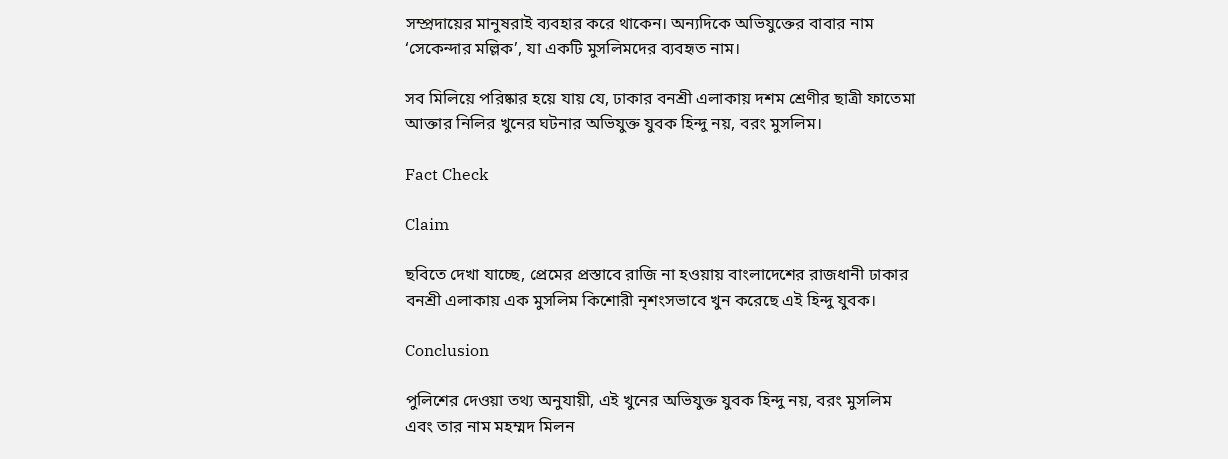সম্প্রদায়ের মানুষরাই ব্যবহার করে থাকেন। অন্যদিকে অভিযুক্তের বাবার নাম ‘সেকেন্দার মল্লিক’, যা একটি মুসলিমদের ব্যবহৃত নাম।

সব মিলিয়ে পরিষ্কার হয়ে যায় যে, ঢাকার বনশ্রী এলাকায় দশম শ্রেণীর ছাত্রী ফাতেমা আক্তার নিলির খুনের ঘটনার অভিযুক্ত যুবক হিন্দু নয়, বরং মুসলিম।

Fact Check

Claim

ছবিতে দেখা যাচ্ছে, প্রেমের প্রস্তাবে রাজি না হওয়ায় বাংলাদেশের রাজধানী ঢাকার বনশ্রী এলাকায় এক মুসলিম কিশোরী নৃশংসভাবে খুন করেছে এই হিন্দু যুবক।

Conclusion

পুলিশের দেওয়া তথ্য অনুযায়ী, এই খুনের অভিযুক্ত যুবক হিন্দু নয়, বরং মুসলিম এবং তার নাম মহম্মদ মিলন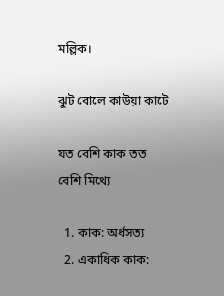মল্লিক।

ঝুট বোলে কাউয়া কাটে

যত বেশি কাক তত বেশি মিথ্যে

  1. কাক: অর্ধসত্য
  2. একাধিক কাক: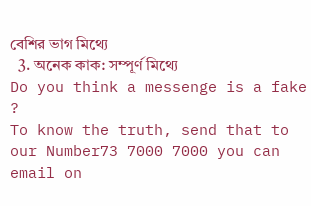বেশির ভাগ মিথ্যে
  3. অনেক কাক: সম্পূর্ণ মিথ্যে
Do you think a messenge is a fake ?
To know the truth, send that to our Number73 7000 7000 you can email on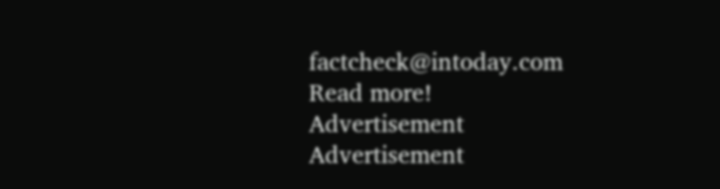factcheck@intoday.com
Read more!
Advertisement
Advertisement